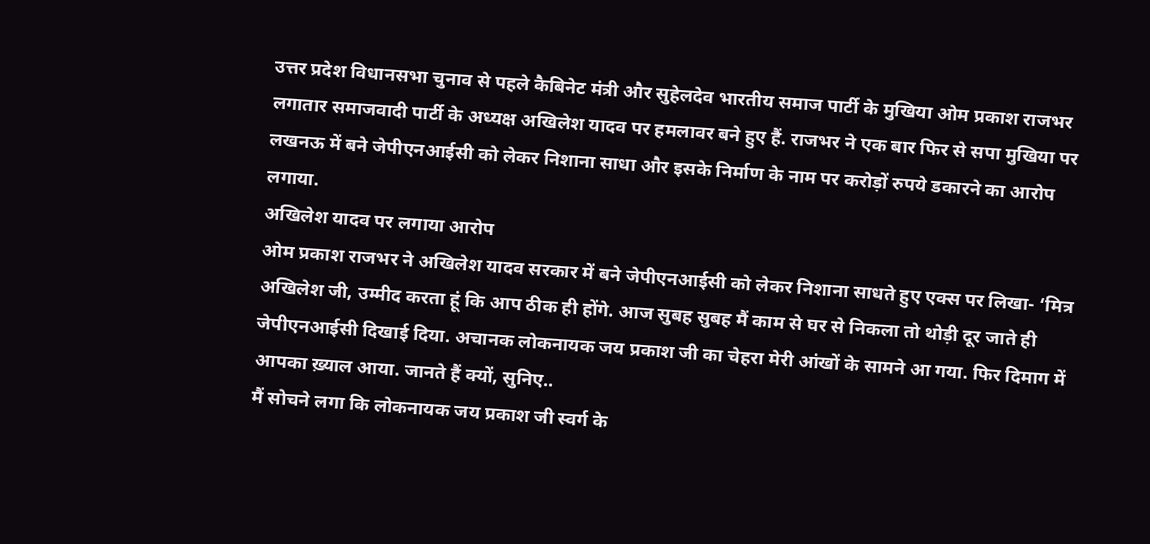उत्तर प्रदेश विधानसभा चुनाव से पहले कैबिनेट मंत्री और सुहेलदेव भारतीय समाज पार्टी के मुखिया ओम प्रकाश राजभर लगातार समाजवादी पार्टी के अध्यक्ष अखिलेश यादव पर हमलावर बने हुए हैं. राजभर ने एक बार फिर से सपा मुखिया पर लखनऊ में बने जेपीएनआईसी को लेकर निशाना साधा और इसके निर्माण के नाम पर करोड़ों रुपये डकारने का आरोप लगाया.
अखिलेश यादव पर लगाया आरोप
ओम प्रकाश राजभर ने अखिलेश यादव सरकार में बने जेपीएनआईसी को लेकर निशाना साधते हुए एक्स पर लिखा- ‘मित्र अखिलेश जी, उम्मीद करता हूं कि आप ठीक ही होंगे. आज सुबह सुबह मैं काम से घर से निकला तो थोड़ी दूर जाते ही जेपीएनआईसी दिखाई दिया. अचानक लोकनायक जय प्रकाश जी का चेहरा मेरी आंखों के सामने आ गया. फिर दिमाग में आपका ख़्याल आया. जानते हैं क्यों, सुनिए..
मैं सोचने लगा कि लोकनायक जय प्रकाश जी स्वर्ग के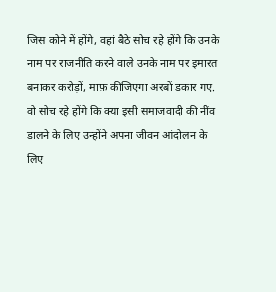जिस कोने में होंगे, वहां बैठे सोच रहे होंगे कि उनके नाम पर राजनीति करने वाले उनके नाम पर इमारत बनाकर करोड़ों, माफ़ कीजिएगा अरबों डकार गए. वो सोच रहे होंगे कि क्या इसी समाजवादी की नींव डालने के लिए उन्होंने अपना जीवन आंदोलन के लिए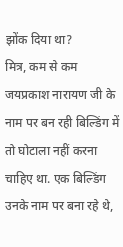झोंक दिया था?
मित्र, कम से कम जयप्रकाश नारायण जी के नाम पर बन रही बिल्डिंग में तो घोटाला नहीं करना चाहिए था. एक बिल्डिंग उनके नाम पर बना रहे थे,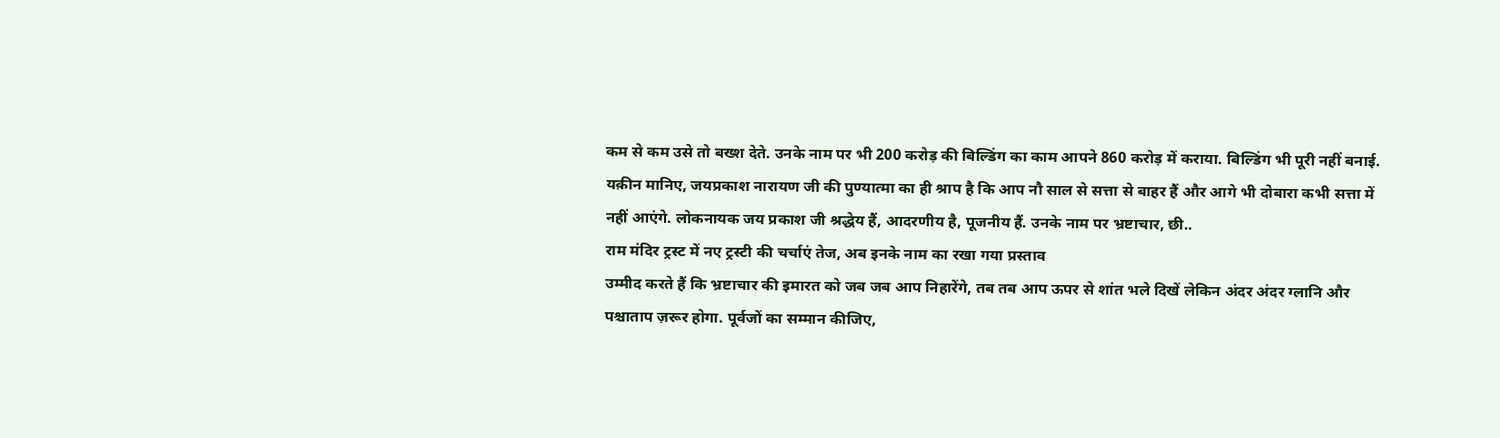कम से कम उसे तो बख्श देते. उनके नाम पर भी 200 करोड़ की बिल्डिंग का काम आपने 860 करोड़ में कराया. बिल्डिंग भी पूरी नहीं बनाई.
यक़ीन मानिए, जयप्रकाश नारायण जी की पुण्यात्मा का ही श्राप है कि आप नौ साल से सत्ता से बाहर हैं और आगे भी दोबारा कभी सत्ता में नहीं आएंगे. लोकनायक जय प्रकाश जी श्रद्धेय हैं, आदरणीय है, पूजनीय हैं. उनके नाम पर भ्रष्टाचार, छी..
राम मंदिर ट्रस्ट में नए ट्रस्टी की चर्चाएं तेज, अब इनके नाम का रखा गया प्रस्ताव
उम्मीद करते हैं कि भ्रष्टाचार की इमारत को जब जब आप निहारेंगे, तब तब आप ऊपर से शांत भले दिखें लेकिन अंदर अंदर ग्लानि और पश्चाताप ज़रूर होगा. पूर्वजों का सम्मान कीजिए,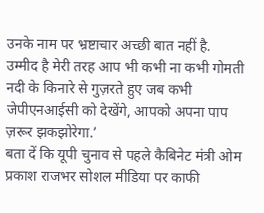उनके नाम पर भ्रष्टाचार अच्छी बात नहीं है. उम्मीद है मेरी तरह आप भी कभी ना कभी गोमती नदी के किनारे से गुज़रते हुए जब कभी जेपीएनआईसी को देखेंगे, आपको अपना पाप ज़रूर झकझोरेगा.’
बता दें कि यूपी चुनाव से पहले कैबिनेट मंत्री ओम प्रकाश राजभर सोशल मीडिया पर काफी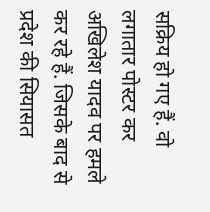सक्रिय हो गए हैं. वो लगातार पोस्टर कर अखिलेश यादव पर हमले कर रहे हैं. जिसके बाद से प्रदेश की सियासत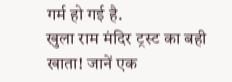गर्म हो गई है.
खुला राम मंदिर ट्रस्ट का बही खाता! जानें एक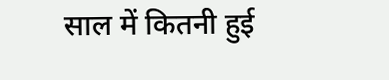साल में कितनी हुई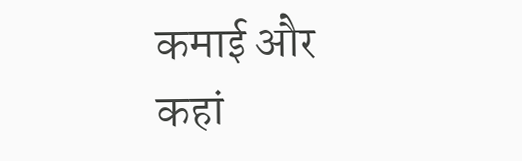कमाई और कहां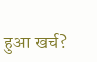हुआ खर्च?